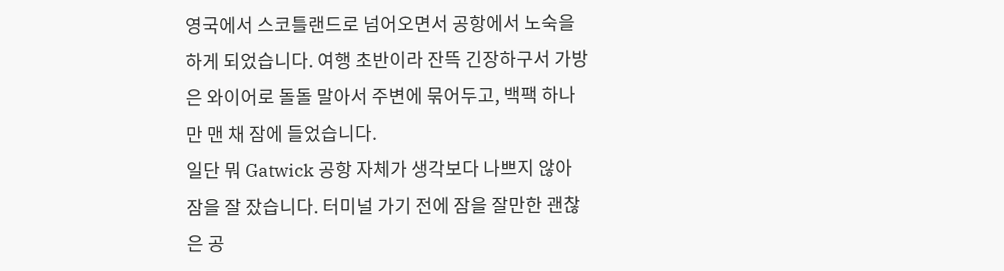영국에서 스코틀랜드로 넘어오면서 공항에서 노숙을 하게 되었습니다. 여행 초반이라 잔뜩 긴장하구서 가방은 와이어로 돌돌 말아서 주변에 묶어두고, 백팩 하나만 맨 채 잠에 들었습니다.
일단 뭐 Gatwick 공항 자체가 생각보다 나쁘지 않아 잠을 잘 잤습니다. 터미널 가기 전에 잠을 잘만한 괜찮은 공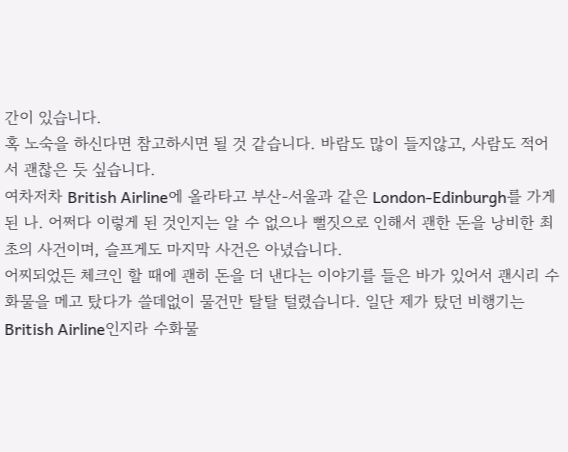간이 있습니다.
혹 노숙을 하신다면 참고하시면 될 것 같습니다. 바람도 많이 들지않고, 사람도 적어서 괜찮은 듯 싶습니다.
여차저차 British Airline에 올라타고 부산-서울과 같은 London-Edinburgh를 가게 된 나. 어쩌다 이렇게 된 것인지는 알 수 없으나 뻘짓으로 인해서 괜한 돈을 낭비한 최초의 사건이며, 슬프게도 마지막 사건은 아녔습니다.
어찌되었든 체크인 할 때에 괜히 돈을 더 낸다는 이야기를 들은 바가 있어서 괜시리 수화물을 메고 탔다가 쓸데없이 물건만 탈탈 털렸습니다. 일단 제가 탔던 비행기는 British Airline인지라 수화물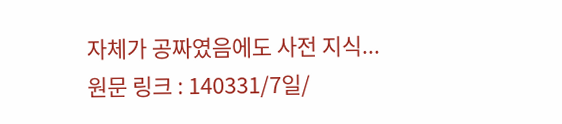자체가 공짜였음에도 사전 지식...
원문 링크 : 140331/7일/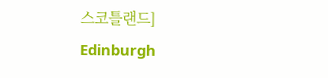스코틀랜드] Edinburgh